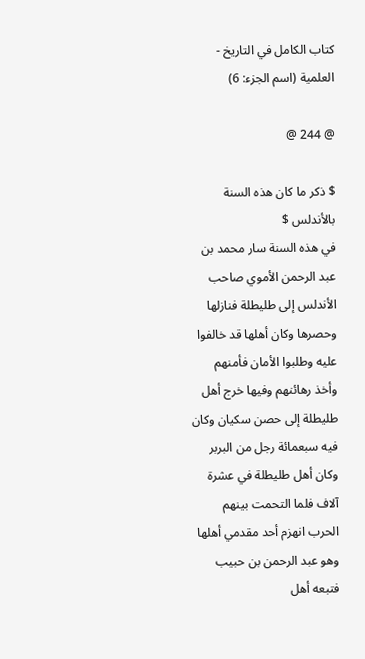كتاب الكامل في التاريخ - العلمية (اسم الجزء: 6)

@ 244 @

$ ذكر ما كان هذه السنة بالأندلس $
في هذه السنة سار محمد بن عبد الرحمن الأموي صاحب الأندلس إلى طليطلة فنازلها وحصرها وكان أهلها قد خالفوا عليه وطلبوا الأمان فأمنهم وأخذ رهائنهم وفيها خرج أهل طليطلة إلى حصن سكيان وكان فيه سبعمائة رجل من البربر وكان أهل طليطلة في عشرة آلاف فلما التحمت بينهم الحرب انهزم أحد مقدمي أهلها وهو عبد الرحمن بن حبيب فتبعه أهل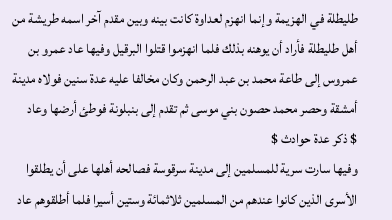طليطلة في الهزيمة وإنما انهزم لعداوة كانت بينه وبين مقدم آخر اسمه طريشة من أهل طليطلة فأراد أن يوهنه بذلك فلما انهزموا قتلوا البرقيل وفيها عاد عمرو بن عمروس إلى طاعة محمد بن عبد الرحمن وكان مخالفا عليه عدة سنين فولاه مدينة أمشقة وحصر محمد حصون بني موسى ثم تقدم إلى بنبلونة فوطئ أرضها وعاد
$ ذكر عدة حوادث $
وفيها سارت سرية للمسلمين إلى مدينة سرقوسة فصالحه أهلها على أن يطلقوا الأسرى الذين كانوا عندهم من المسلمين ثلاثمائة وستين أسيرا فلما أطلقوهم عاد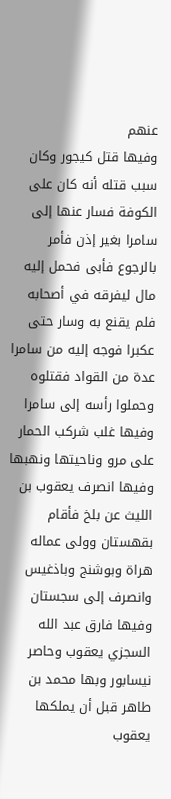عنهم
وفيها قتل كيجور وكان سبب قتله أنه كان على الكوفة فسار عنها إلى سامرا بغير إذن فأمر بالرجوع فأبى فحمل إليه مال ليفرقه في أصحابه فلم يقنع به وسار حتى عكبرا فوجه إليه من سامرا عدة من القواد فقتلوه وحملوا رأسه إلى سامرا
وفيها غلب شركب الحمار على مرو وناحيتها ونهبها وفيها انصرف يعقوب بن الليث عن بلخ فأقام بقهستان وولى عماله هراة وبوشنج وباذغيس وانصرف إلى سجستان وفيها فارق عبد الله السجزي يعقوب وحاصر نيسابور وبها محمد بن طاهر قبل أن يملكها يعقوب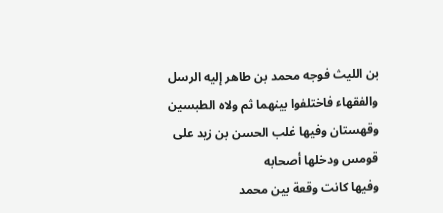بن الليث فوجه محمد بن طاهر إليه الرسل والفقهاء فاختلفوا بينهما ثم ولاه الطبسين وقهستان وفيها غلب الحسن بن زيد على قومس ودخلها أصحابه
وفيها كانت وقعة بين محمد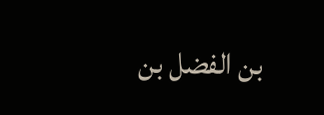بن الفضل بن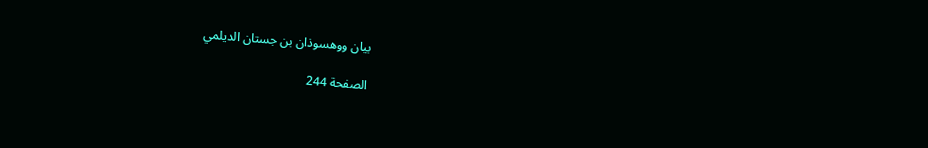بيان ووهسوذان بن جستان الديلمي

الصفحة 244